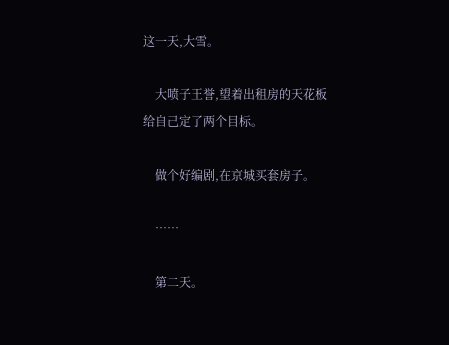这一天,大雪。

    大喷子王誉,望着出租房的天花板给自己定了两个目标。

    做个好编剧,在京城买套房子。

    ……

    第二天。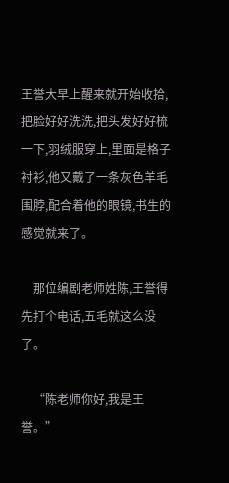王誉大早上醒来就开始收拾,把脸好好洗洗,把头发好好梳一下,羽绒服穿上,里面是格子衬衫,他又戴了一条灰色羊毛围脖,配合着他的眼镜,书生的感觉就来了。

    那位编剧老师姓陈,王誉得先打个电话,五毛就这么没了。

    “陈老师你好,我是王誉。”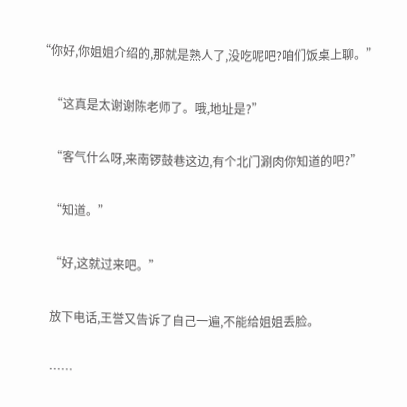“你好,你姐姐介绍的,那就是熟人了,没吃呢吧?咱们饭桌上聊。”

    “这真是太谢谢陈老师了。哦,地址是?”

    “客气什么呀,来南锣鼓巷这边,有个北门涮肉你知道的吧?”

    “知道。”

    “好,这就过来吧。”

    放下电话,王誉又告诉了自己一遍,不能给姐姐丢脸。

    ……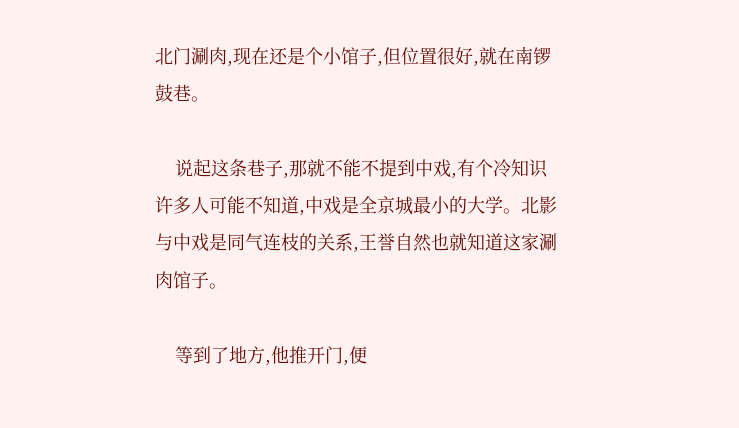北门涮肉,现在还是个小馆子,但位置很好,就在南锣鼓巷。

    说起这条巷子,那就不能不提到中戏,有个冷知识许多人可能不知道,中戏是全京城最小的大学。北影与中戏是同气连枝的关系,王誉自然也就知道这家涮肉馆子。

    等到了地方,他推开门,便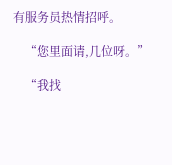有服务员热情招呼。

    “您里面请,几位呀。”

    “我找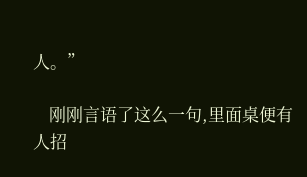人。”

    刚刚言语了这么一句,里面桌便有人招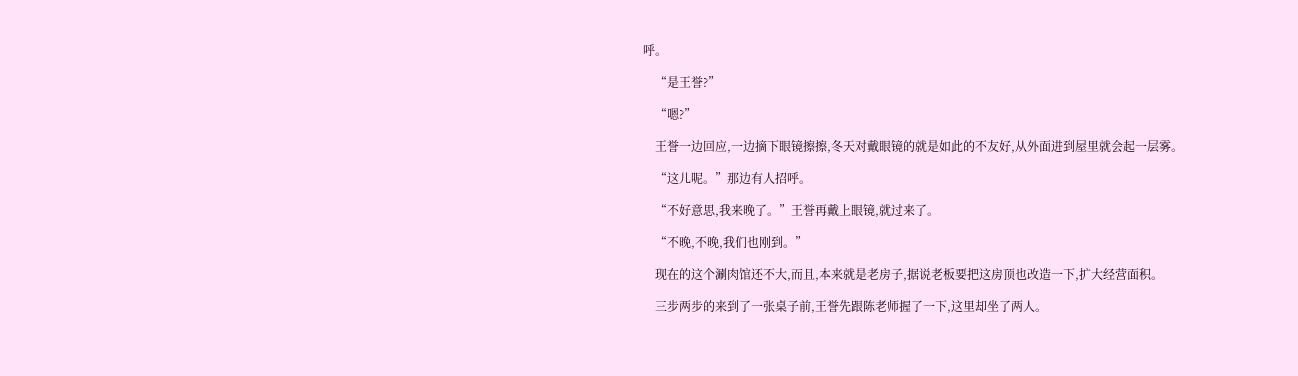呼。

    “是王誉?”

    “嗯?”

    王誉一边回应,一边摘下眼镜擦擦,冬天对戴眼镜的就是如此的不友好,从外面进到屋里就会起一层雾。

    “这儿呢。”那边有人招呼。

    “不好意思,我来晚了。”王誉再戴上眼镜,就过来了。

    “不晚,不晚,我们也刚到。”

    现在的这个涮肉馆还不大,而且,本来就是老房子,据说老板要把这房顶也改造一下,扩大经营面积。

    三步两步的来到了一张桌子前,王誉先跟陈老师握了一下,这里却坐了两人。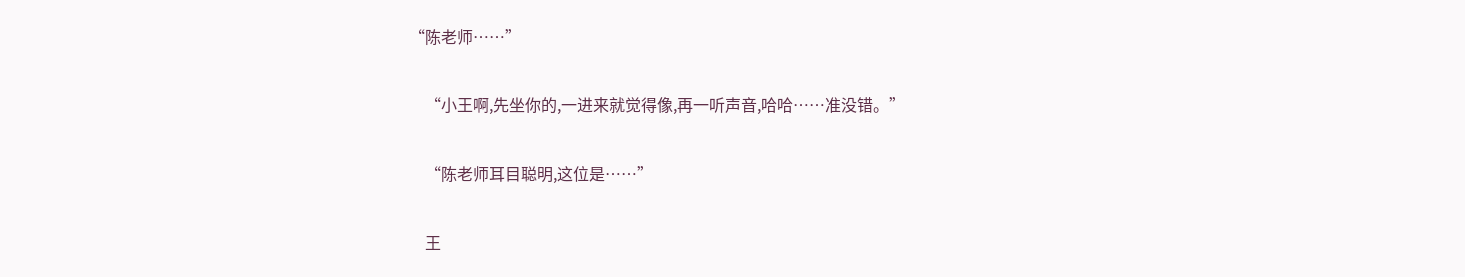“陈老师……”

    “小王啊,先坐你的,一进来就觉得像,再一听声音,哈哈……准没错。”

    “陈老师耳目聪明,这位是……”

    王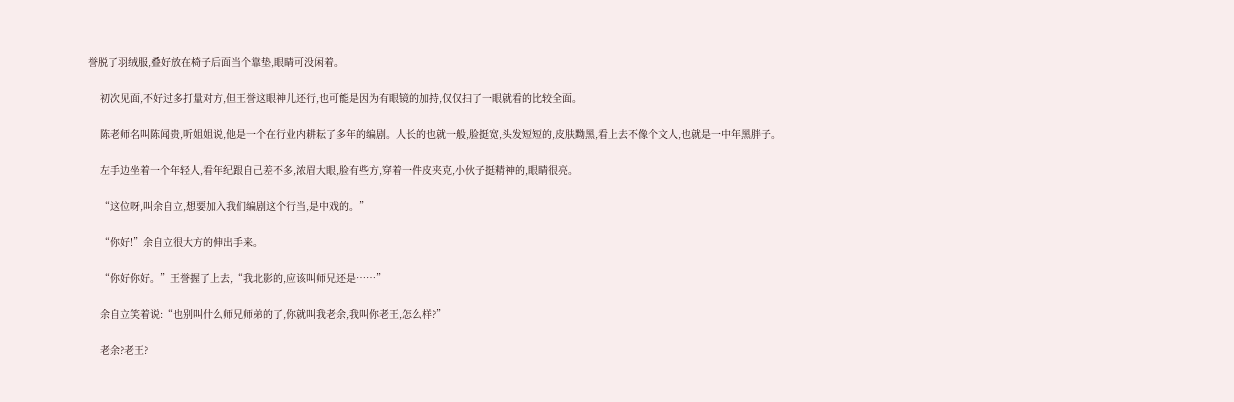誉脱了羽绒服,叠好放在椅子后面当个靠垫,眼睛可没闲着。

    初次见面,不好过多打量对方,但王誉这眼神儿还行,也可能是因为有眼镜的加持,仅仅扫了一眼就看的比较全面。

    陈老师名叫陈闻贵,听姐姐说,他是一个在行业内耕耘了多年的编剧。人长的也就一般,脸挺宽,头发短短的,皮肤黝黑,看上去不像个文人,也就是一中年黑胖子。

    左手边坐着一个年轻人,看年纪跟自己差不多,浓眉大眼,脸有些方,穿着一件皮夹克,小伙子挺精神的,眼睛很亮。

    “这位呀,叫余自立,想要加入我们编剧这个行当,是中戏的。”

    “你好!”余自立很大方的伸出手来。

    “你好你好。”王誉握了上去,“我北影的,应该叫师兄还是……”

    余自立笑着说:“也别叫什么师兄师弟的了,你就叫我老余,我叫你老王,怎么样?”

    老余?老王?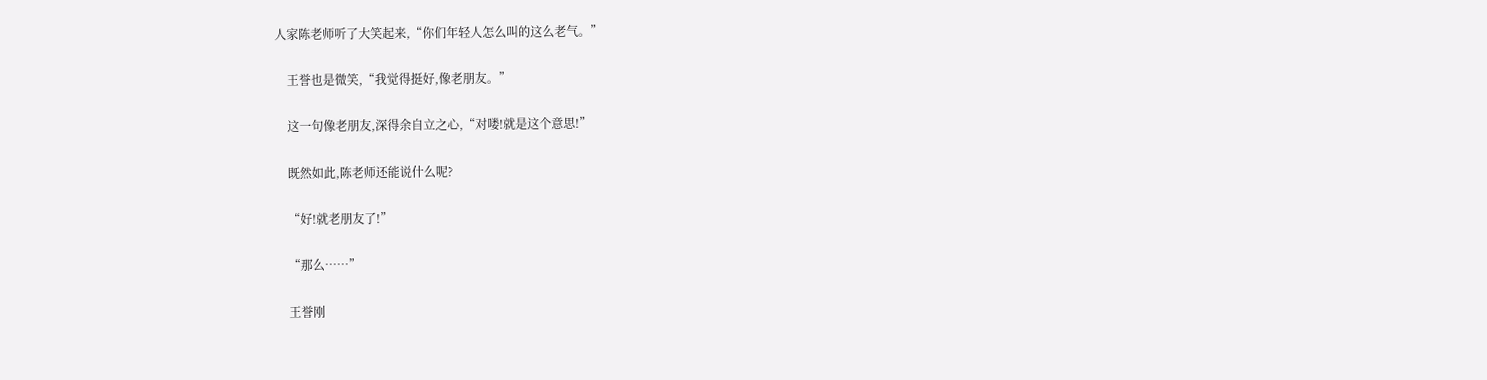人家陈老师听了大笑起来,“你们年轻人怎么叫的这么老气。”

    王誉也是微笑,“我觉得挺好,像老朋友。”

    这一句像老朋友,深得余自立之心,“对喽!就是这个意思!”

    既然如此,陈老师还能说什么呢?

    “好!就老朋友了!”

    “那么……”

    王誉刚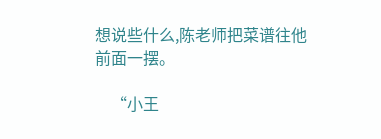想说些什么,陈老师把菜谱往他前面一摆。

    “小王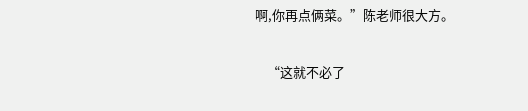啊,你再点俩菜。”陈老师很大方。

    “这就不必了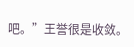吧。”王誉很是收敛。